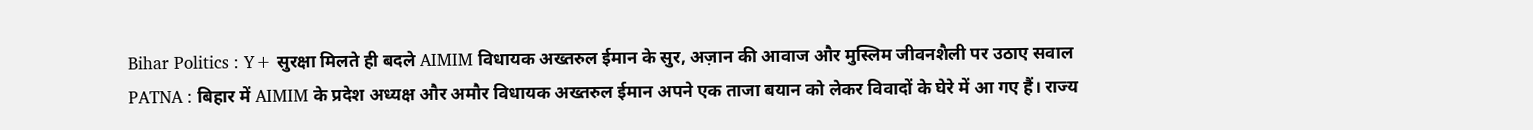Bihar Politics : Y+ सुरक्षा मिलते ही बदले AIMIM विधायक अख्तरुल ईमान के सुर, अज़ान की आवाज और मुस्लिम जीवनशैली पर उठाए सवाल
PATNA : बिहार में AIMIM के प्रदेश अध्यक्ष और अमौर विधायक अख्तरुल ईमान अपने एक ताजा बयान को लेकर विवादों के घेरे में आ गए हैं। राज्य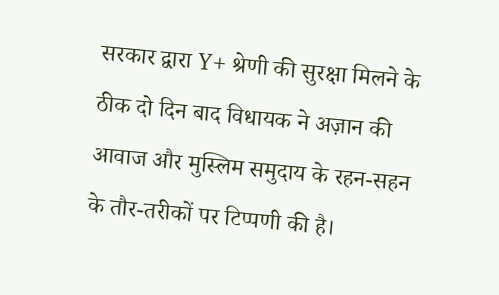सरकार द्वारा Y+ श्रेणी की सुरक्षा मिलने के ठीक दो दिन बाद विधायक ने अज़ान की आवाज और मुस्लिम समुदाय के रहन-सहन के तौर-तरीकों पर टिप्पणी की है।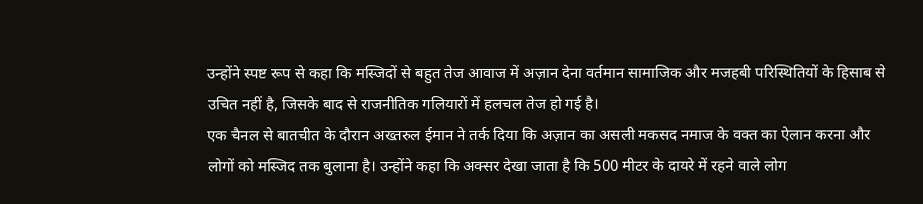उन्होंने स्पष्ट रूप से कहा कि मस्जिदों से बहुत तेज आवाज में अज़ान देना वर्तमान सामाजिक और मजहबी परिस्थितियों के हिसाब से उचित नहीं है, जिसके बाद से राजनीतिक गलियारों में हलचल तेज हो गई है।
एक चैनल से बातचीत के दौरान अख्तरुल ईमान ने तर्क दिया कि अज़ान का असली मकसद नमाज के वक्त का ऐलान करना और लोगों को मस्जिद तक बुलाना है। उन्होंने कहा कि अक्सर देखा जाता है कि 500 मीटर के दायरे में रहने वाले लोग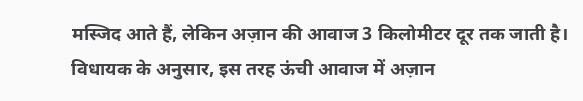मस्जिद आते हैं, लेकिन अज़ान की आवाज 3 किलोमीटर दूर तक जाती है। विधायक के अनुसार, इस तरह ऊंची आवाज में अज़ान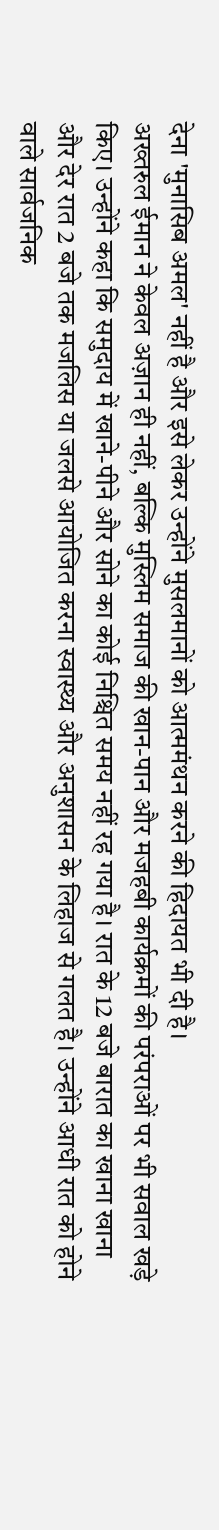देना 'मुनासिब अमल' नहीं है और इसे लेकर उन्होंने मुसलमानों को आत्ममंथन करने की हिदायत भी दी है।
अख्तरुल ईमान ने केवल अज़ान ही नहीं, बल्कि मुस्लिम समाज की खान-पान और मजहबी कार्यक्रमों की परंपराओं पर भी सवाल खड़े किए। उन्होंने कहा कि समुदाय में खाने-पीने और सोने का कोई निश्चित समय नहीं रह गया है। रात के 12 बजे बारात का खाना खाना और देर रात 2 बजे तक मजलिस या जलसे आयोजित करना स्वास्थ्य और अनुशासन के लिहाज से गलत है। उन्होंने आधी रात को होने वाले सार्वजनिक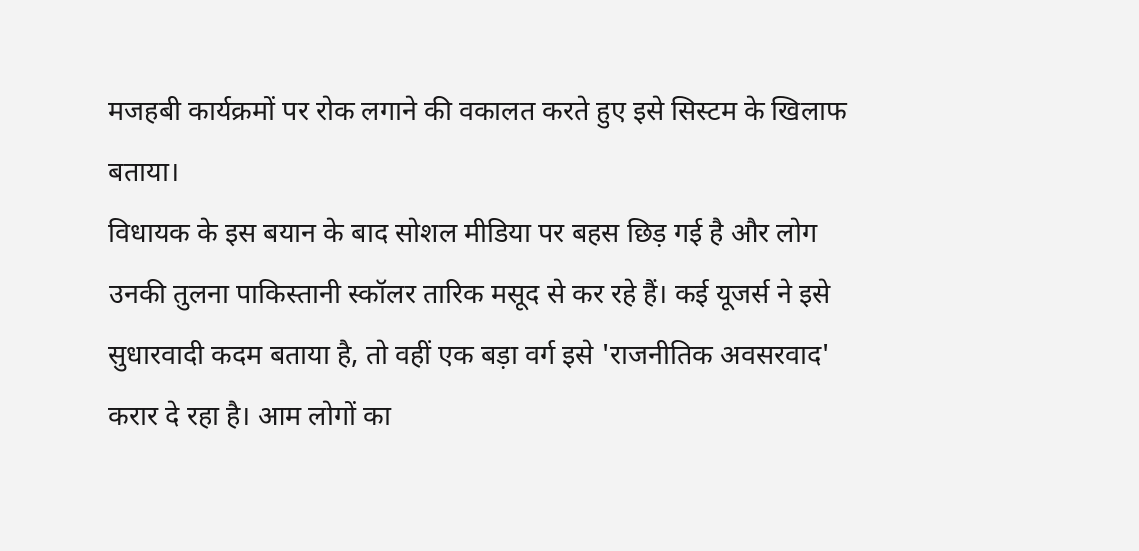मजहबी कार्यक्रमों पर रोक लगाने की वकालत करते हुए इसे सिस्टम के खिलाफ बताया।
विधायक के इस बयान के बाद सोशल मीडिया पर बहस छिड़ गई है और लोग उनकी तुलना पाकिस्तानी स्कॉलर तारिक मसूद से कर रहे हैं। कई यूजर्स ने इसे सुधारवादी कदम बताया है, तो वहीं एक बड़ा वर्ग इसे 'राजनीतिक अवसरवाद' करार दे रहा है। आम लोगों का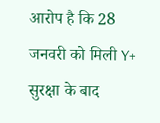आरोप है कि 28 जनवरी को मिली Y+ सुरक्षा के बाद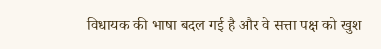विधायक की भाषा बदल गई है और वे सत्ता पक्ष को खुश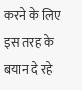करने के लिए इस तरह के बयान दे रहे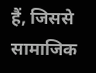हैं, जिससे सामाजिक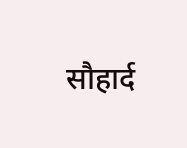सौहार्द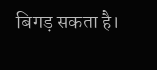बिगड़ सकता है।